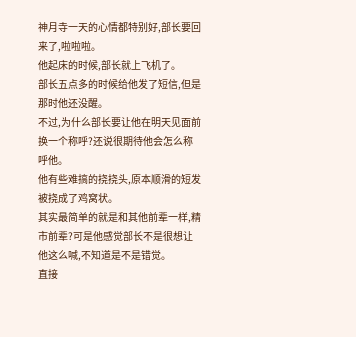神月寺一天的心情都特别好,部长要回来了,啦啦啦。
他起床的时候,部长就上飞机了。
部长五点多的时候给他发了短信,但是那时他还没醒。
不过,为什么部长要让他在明天见面前换一个称呼?还说很期待他会怎么称呼他。
他有些难搞的挠挠头,原本顺滑的短发被挠成了鸡窝状。
其实最简单的就是和其他前辈一样,精市前辈?可是他感觉部长不是很想让他这么喊,不知道是不是错觉。
直接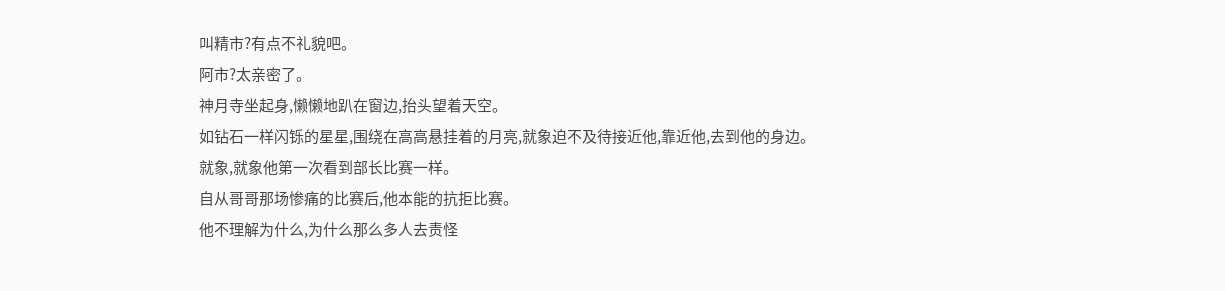叫精市?有点不礼貌吧。
阿市?太亲密了。
神月寺坐起身,懒懒地趴在窗边,抬头望着天空。
如钻石一样闪铄的星星,围绕在高高悬挂着的月亮,就象迫不及待接近他,靠近他,去到他的身边。
就象,就象他第一次看到部长比赛一样。
自从哥哥那场惨痛的比赛后,他本能的抗拒比赛。
他不理解为什么,为什么那么多人去责怪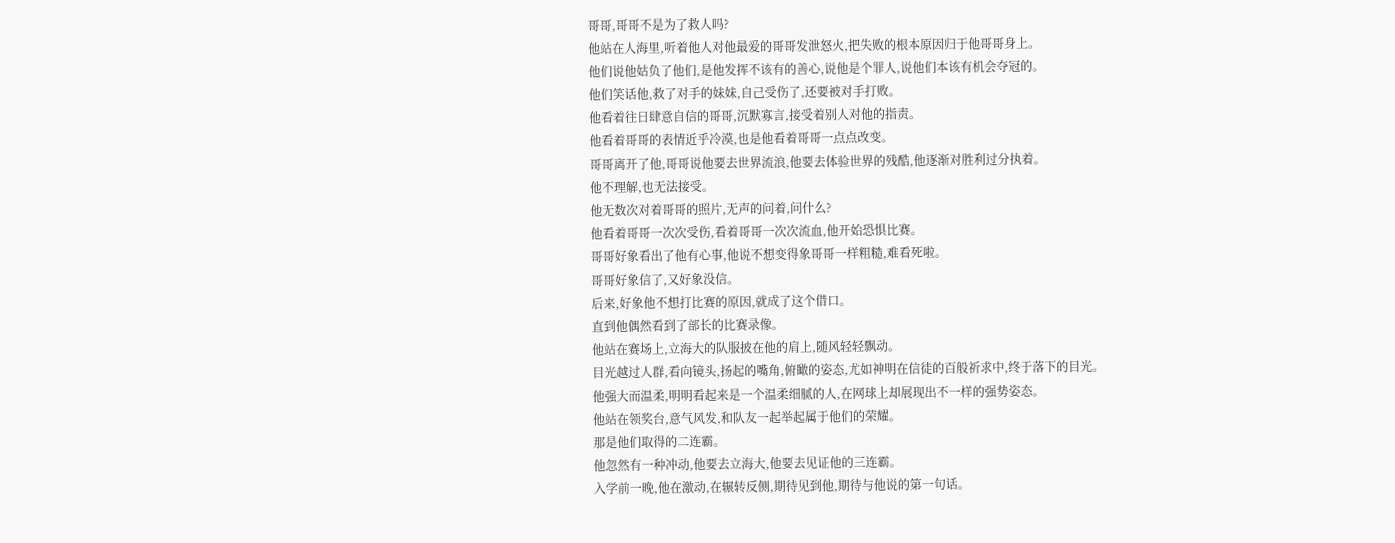哥哥,哥哥不是为了救人吗?
他站在人海里,听着他人对他最爱的哥哥发泄怒火,把失败的根本原因归于他哥哥身上。
他们说他姑负了他们,是他发挥不该有的善心,说他是个罪人,说他们本该有机会夺冠的。
他们笑话他,救了对手的妹妹,自己受伤了,还要被对手打败。
他看着往日肆意自信的哥哥,沉默寡言,接受着别人对他的指责。
他看着哥哥的表情近乎冷漠,也是他看着哥哥一点点改变。
哥哥离开了他,哥哥说他要去世界流浪,他要去体验世界的残酷,他逐渐对胜利过分执着。
他不理解,也无法接受。
他无数次对着哥哥的照片,无声的问着,问什么?
他看着哥哥一次次受伤,看着哥哥一次次流血,他开始恐惧比赛。
哥哥好象看出了他有心事,他说不想变得象哥哥一样粗糙,难看死啦。
哥哥好象信了,又好象没信。
后来,好象他不想打比赛的原因,就成了这个借口。
直到他偶然看到了部长的比赛录像。
他站在赛场上,立海大的队服披在他的肩上,随风轻轻飘动。
目光越过人群,看向镜头,扬起的嘴角,俯瞰的姿态,尤如神明在信徒的百般祈求中,终于落下的目光。
他强大而温柔,明明看起来是一个温柔细腻的人,在网球上却展现出不一样的强势姿态。
他站在领奖台,意气风发,和队友一起举起属于他们的荣耀。
那是他们取得的二连霸。
他忽然有一种冲动,他要去立海大,他要去见证他的三连霸。
入学前一晚,他在激动,在辗转反侧,期待见到他,期待与他说的第一句话。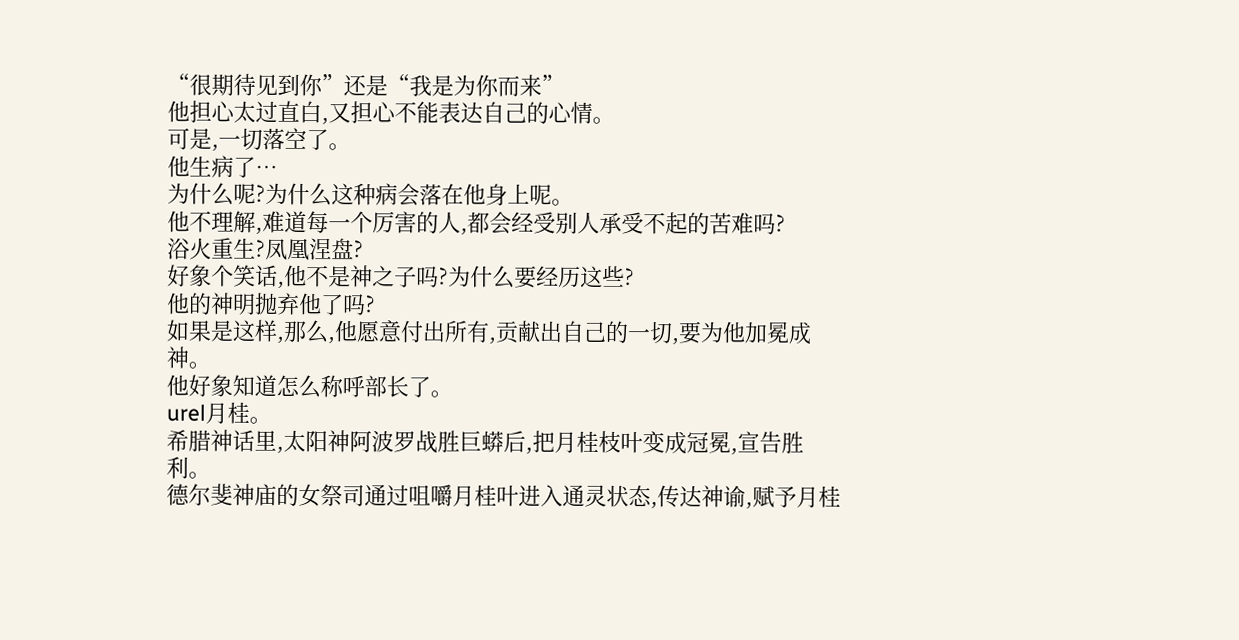“很期待见到你”还是“我是为你而来”
他担心太过直白,又担心不能表达自己的心情。
可是,一切落空了。
他生病了…
为什么呢?为什么这种病会落在他身上呢。
他不理解,难道每一个厉害的人,都会经受别人承受不起的苦难吗?
浴火重生?凤凰涅盘?
好象个笑话,他不是神之子吗?为什么要经历这些?
他的神明抛弃他了吗?
如果是这样,那么,他愿意付出所有,贡献出自己的一切,要为他加冕成神。
他好象知道怎么称呼部长了。
urel月桂。
希腊神话里,太阳神阿波罗战胜巨蟒后,把月桂枝叶变成冠冕,宣告胜利。
德尔斐神庙的女祭司通过咀嚼月桂叶进入通灵状态,传达神谕,赋予月桂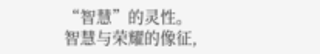“智慧”的灵性。
智慧与荣耀的像征,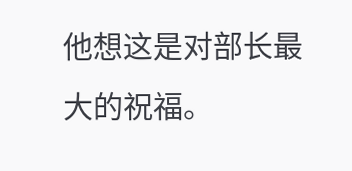他想这是对部长最大的祝福。